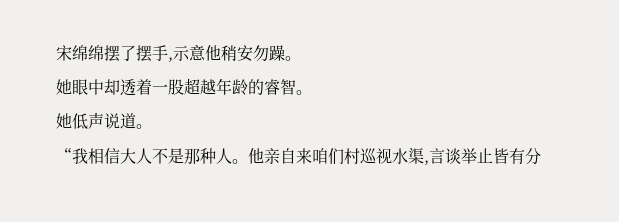宋绵绵摆了摆手,示意他稍安勿躁。
她眼中却透着一股超越年龄的睿智。
她低声说道。
“我相信大人不是那种人。他亲自来咱们村巡视水渠,言谈举止皆有分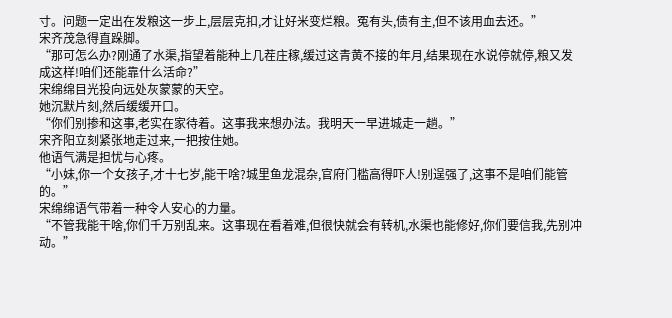寸。问题一定出在发粮这一步上,层层克扣,才让好米变烂粮。冤有头,债有主,但不该用血去还。”
宋齐茂急得直跺脚。
“那可怎么办?刚通了水渠,指望着能种上几茬庄稼,缓过这青黄不接的年月,结果现在水说停就停,粮又发成这样!咱们还能靠什么活命?”
宋绵绵目光投向远处灰蒙蒙的天空。
她沉默片刻,然后缓缓开口。
“你们别掺和这事,老实在家待着。这事我来想办法。我明天一早进城走一趟。”
宋齐阳立刻紧张地走过来,一把按住她。
他语气满是担忧与心疼。
“小妹,你一个女孩子,才十七岁,能干啥?城里鱼龙混杂,官府门槛高得吓人!别逞强了,这事不是咱们能管的。”
宋绵绵语气带着一种令人安心的力量。
“不管我能干啥,你们千万别乱来。这事现在看着难,但很快就会有转机,水渠也能修好,你们要信我,先别冲动。”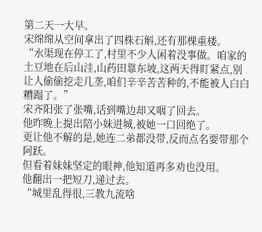第二天一大早。
宋绵绵从空间拿出了四株石斛,还有那棵重楼。
“水渠现在停工了,村里不少人闲着没事做。咱家的土豆地在后山洼,山药田靠东坡,这两天得盯紧点,别让人偷偷挖走几垄,咱们辛辛苦苦种的,不能被人白白糟蹋了。”
宋齐阳张了张嘴,话到嘴边却又咽了回去。
他昨晚上提出陪小妹进城,被她一口回绝了。
更让他不解的是,她连二弟都没带,反而点名要带那个阿跃。
但看着妹妹坚定的眼神,他知道再多劝也没用。
他翻出一把短刀,递过去。
“城里乱得很,三教九流啥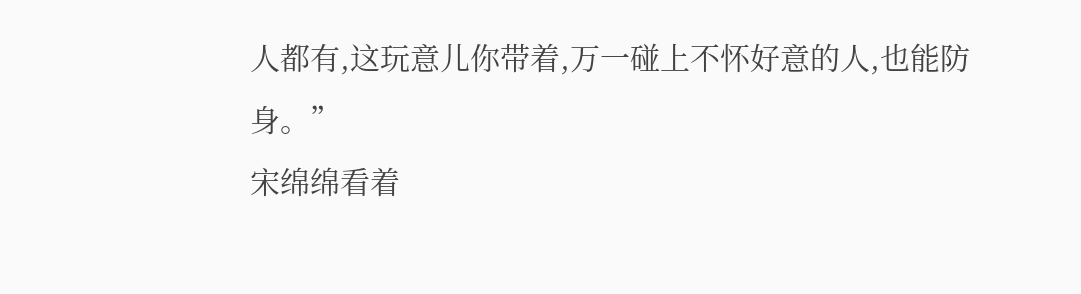人都有,这玩意儿你带着,万一碰上不怀好意的人,也能防身。”
宋绵绵看着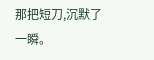那把短刀,沉默了一瞬。